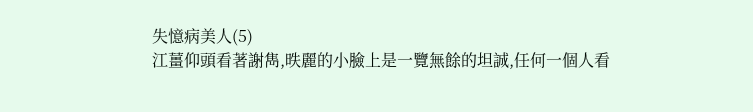失憶病美人(5)
江薑仰頭看著謝雋,昳麗的小臉上是一覽無餘的坦誠,任何一個人看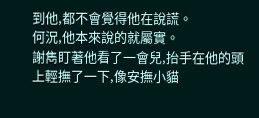到他,都不會覺得他在說謊。
何況,他本來說的就屬實。
謝雋盯著他看了一會兒,抬手在他的頭上輕撫了一下,像安撫小貓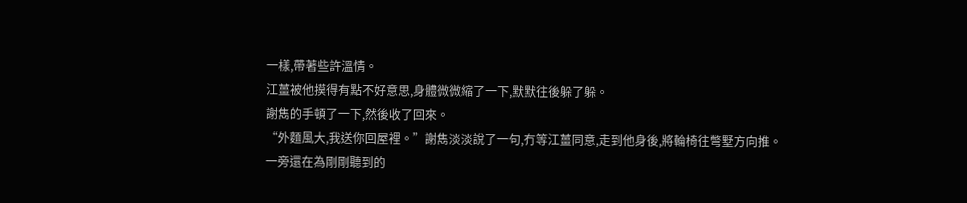一樣,帶著些許溫情。
江薑被他摸得有點不好意思,身體微微縮了一下,默默往後躲了躲。
謝雋的手頓了一下,然後收了回來。
“外麵風大,我送你回屋裡。”謝雋淡淡說了一句,冇等江薑同意,走到他身後,將輪椅往彆墅方向推。
一旁還在為剛剛聽到的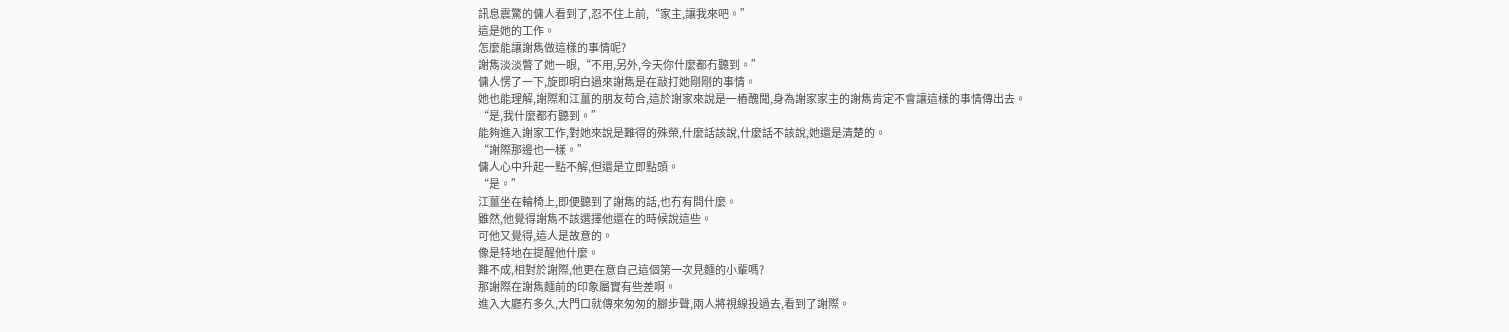訊息震驚的傭人看到了,忍不住上前,“家主,讓我來吧。”
這是她的工作。
怎麼能讓謝雋做這樣的事情呢?
謝雋淡淡瞥了她一眼,“不用,另外,今天你什麼都冇聽到。”
傭人愣了一下,旋即明白過來謝雋是在敲打她剛剛的事情。
她也能理解,謝際和江薑的朋友苟合,這於謝家來說是一樁醜聞,身為謝家家主的謝雋肯定不會讓這樣的事情傳出去。
“是,我什麼都冇聽到。”
能夠進入謝家工作,對她來說是難得的殊榮,什麼話該說,什麼話不該說,她還是清楚的。
“謝際那邊也一樣。”
傭人心中升起一點不解,但還是立即點頭。
“是。”
江薑坐在輪椅上,即便聽到了謝雋的話,也冇有問什麼。
雖然,他覺得謝雋不該選擇他還在的時候說這些。
可他又覺得,這人是故意的。
像是特地在提醒他什麼。
難不成,相對於謝際,他更在意自己這個第一次見麵的小輩嗎?
那謝際在謝雋麵前的印象屬實有些差啊。
進入大廳冇多久,大門口就傳來匆匆的腳步聲,兩人將視線投過去,看到了謝際。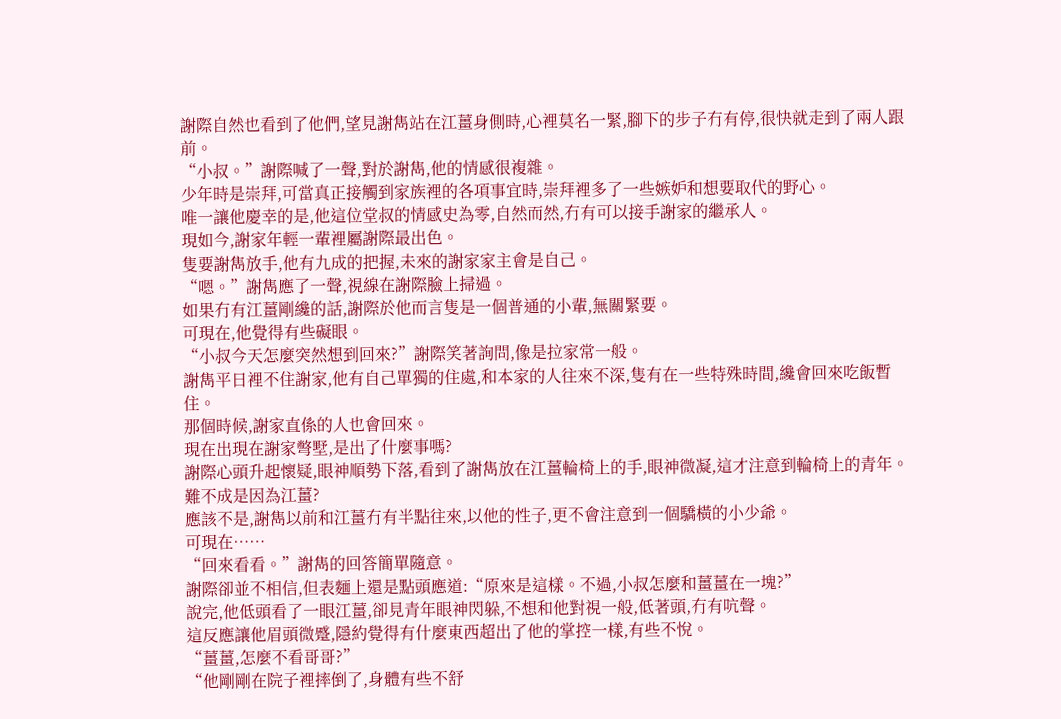謝際自然也看到了他們,望見謝雋站在江薑身側時,心裡莫名一緊,腳下的步子冇有停,很快就走到了兩人跟前。
“小叔。”謝際喊了一聲,對於謝雋,他的情感很複雜。
少年時是崇拜,可當真正接觸到家族裡的各項事宜時,崇拜裡多了一些嫉妒和想要取代的野心。
唯一讓他慶幸的是,他這位堂叔的情感史為零,自然而然,冇有可以接手謝家的繼承人。
現如今,謝家年輕一輩裡屬謝際最出色。
隻要謝雋放手,他有九成的把握,未來的謝家家主會是自己。
“嗯。”謝雋應了一聲,視線在謝際臉上掃過。
如果冇有江薑剛纔的話,謝際於他而言隻是一個普通的小輩,無關緊要。
可現在,他覺得有些礙眼。
“小叔今天怎麼突然想到回來?”謝際笑著詢問,像是拉家常一般。
謝雋平日裡不住謝家,他有自己單獨的住處,和本家的人往來不深,隻有在一些特殊時間,纔會回來吃飯暫住。
那個時候,謝家直係的人也會回來。
現在出現在謝家彆墅,是出了什麼事嗎?
謝際心頭升起懷疑,眼神順勢下落,看到了謝雋放在江薑輪椅上的手,眼神微凝,這才注意到輪椅上的青年。
難不成是因為江薑?
應該不是,謝雋以前和江薑冇有半點往來,以他的性子,更不會注意到一個驕橫的小少爺。
可現在……
“回來看看。”謝雋的回答簡單隨意。
謝際卻並不相信,但表麵上還是點頭應道:“原來是這樣。不過,小叔怎麼和薑薑在一塊?”
說完,他低頭看了一眼江薑,卻見青年眼神閃躲,不想和他對視一般,低著頭,冇有吭聲。
這反應讓他眉頭微蹙,隱約覺得有什麼東西超出了他的掌控一樣,有些不悅。
“薑薑,怎麼不看哥哥?”
“他剛剛在院子裡摔倒了,身體有些不舒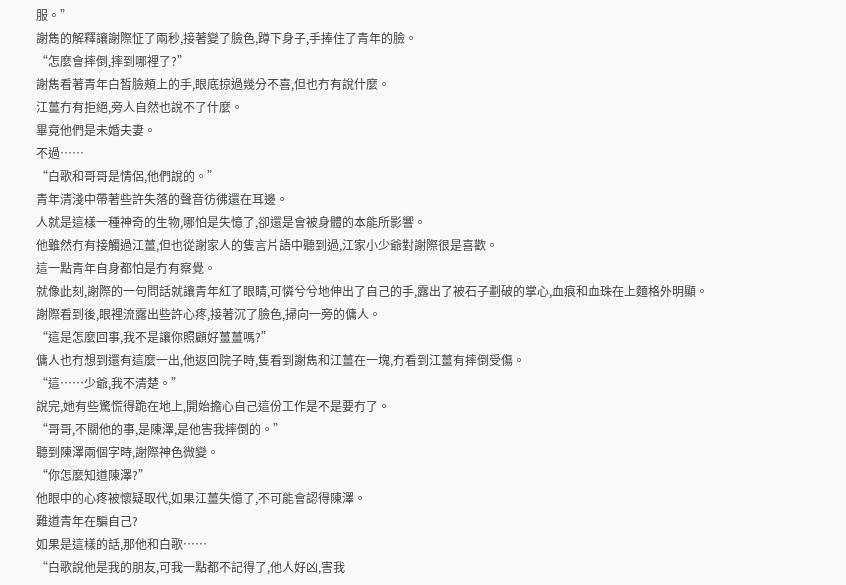服。”
謝雋的解釋讓謝際怔了兩秒,接著變了臉色,蹲下身子,手捧住了青年的臉。
“怎麼會摔倒,摔到哪裡了?”
謝雋看著青年白皙臉頰上的手,眼底掠過幾分不喜,但也冇有說什麼。
江薑冇有拒絕,旁人自然也說不了什麼。
畢竟他們是未婚夫妻。
不過……
“白歌和哥哥是情侶,他們說的。”
青年清淺中帶著些許失落的聲音彷彿還在耳邊。
人就是這樣一種神奇的生物,哪怕是失憶了,卻還是會被身體的本能所影響。
他雖然冇有接觸過江薑,但也從謝家人的隻言片語中聽到過,江家小少爺對謝際很是喜歡。
這一點青年自身都怕是冇有察覺。
就像此刻,謝際的一句問話就讓青年紅了眼睛,可憐兮兮地伸出了自己的手,露出了被石子劃破的掌心,血痕和血珠在上麵格外明顯。
謝際看到後,眼裡流露出些許心疼,接著沉了臉色,掃向一旁的傭人。
“這是怎麼回事,我不是讓你照顧好薑薑嗎?”
傭人也冇想到還有這麼一出,他返回院子時,隻看到謝雋和江薑在一塊,冇看到江薑有摔倒受傷。
“這……少爺,我不清楚。”
說完,她有些驚慌得跪在地上,開始擔心自己這份工作是不是要冇了。
“哥哥,不關他的事,是陳澤,是他害我摔倒的。”
聽到陳澤兩個字時,謝際神色微變。
“你怎麼知道陳澤?”
他眼中的心疼被懷疑取代,如果江薑失憶了,不可能會認得陳澤。
難道青年在騙自己?
如果是這樣的話,那他和白歌……
“白歌說他是我的朋友,可我一點都不記得了,他人好凶,害我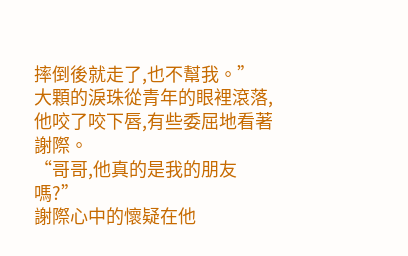摔倒後就走了,也不幫我。”
大顆的淚珠從青年的眼裡滾落,他咬了咬下唇,有些委屈地看著謝際。
“哥哥,他真的是我的朋友嗎?”
謝際心中的懷疑在他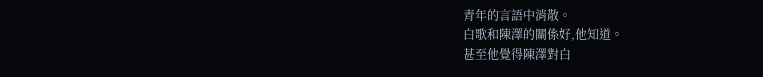青年的言語中消散。
白歌和陳澤的關係好,他知道。
甚至他覺得陳澤對白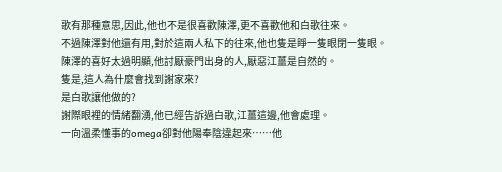歌有那種意思,因此,他也不是很喜歡陳澤,更不喜歡他和白歌往來。
不過陳澤對他還有用,對於這兩人私下的往來,他也隻是睜一隻眼閉一隻眼。
陳澤的喜好太過明顯,他討厭豪門出身的人,厭惡江薑是自然的。
隻是,這人為什麼會找到謝家來?
是白歌讓他做的?
謝際眼裡的情緒翻湧,他已經告訴過白歌,江薑這邊,他會處理。
一向溫柔懂事的omega卻對他陽奉陰違起來……他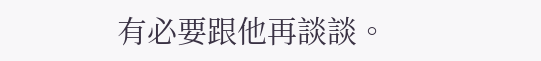有必要跟他再談談。